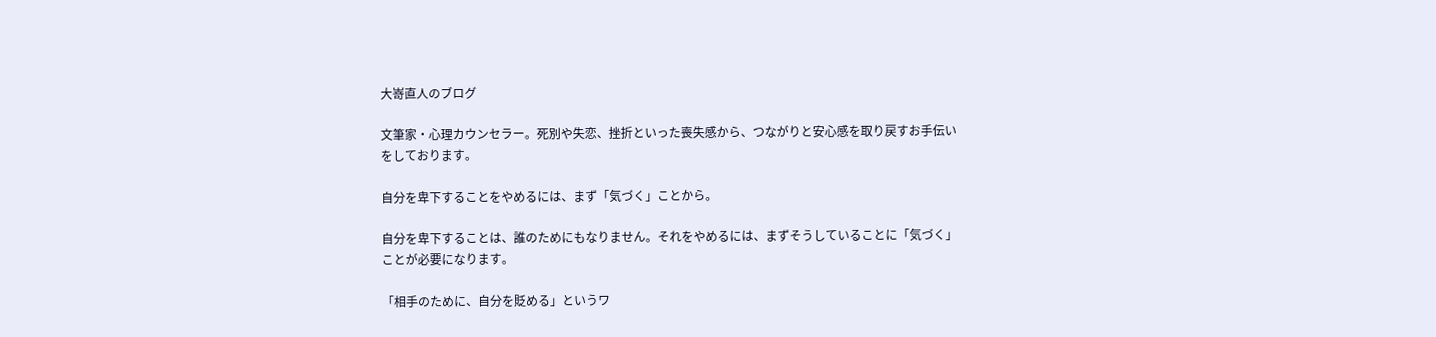大嵜直人のブログ

文筆家・心理カウンセラー。死別や失恋、挫折といった喪失感から、つながりと安心感を取り戻すお手伝いをしております。

自分を卑下することをやめるには、まず「気づく」ことから。

自分を卑下することは、誰のためにもなりません。それをやめるには、まずそうしていることに「気づく」ことが必要になります。

「相手のために、自分を貶める」というワ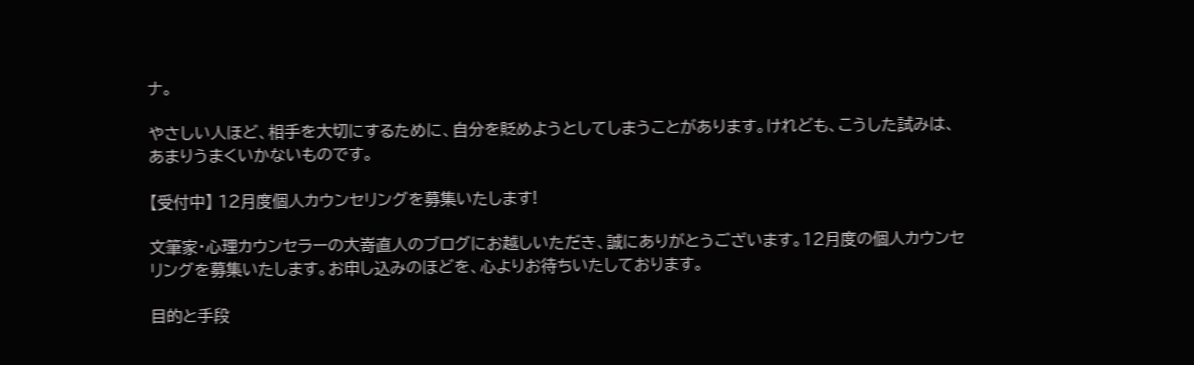ナ。

やさしい人ほど、相手を大切にするために、自分を貶めようとしてしまうことがあります。けれども、こうした試みは、あまりうまくいかないものです。

【受付中】 12月度個人カウンセリングを募集いたします!

文筆家・心理カウンセラーの大嵜直人のブログにお越しいただき、誠にありがとうございます。12月度の個人カウンセリングを募集いたします。お申し込みのほどを、心よりお待ちいたしております。

目的と手段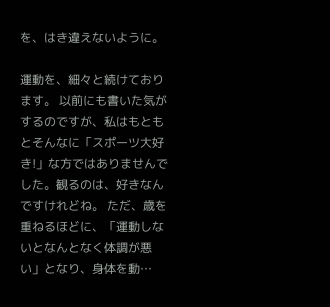を、はき違えないように。

運動を、細々と続けております。 以前にも書いた気がするのですが、私はもともとそんなに「スポーツ大好き!」な方ではありませんでした。観るのは、好きなんですけれどね。 ただ、歳を重ねるほどに、「運動しないとなんとなく体調が悪い」となり、身体を動…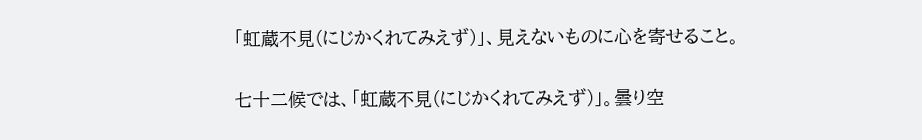「虹蔵不見(にじかくれてみえず)」、見えないものに心を寄せること。

七十二候では、「虹蔵不見(にじかくれてみえず)」。曇り空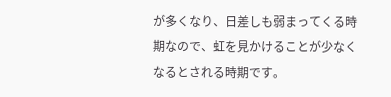が多くなり、日差しも弱まってくる時期なので、虹を見かけることが少なくなるとされる時期です。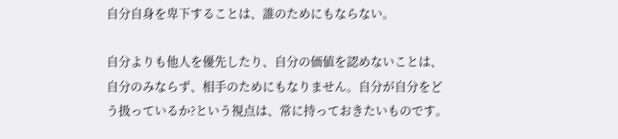自分自身を卑下することは、誰のためにもならない。

自分よりも他人を優先したり、自分の価値を認めないことは、自分のみならず、相手のためにもなりません。自分が自分をどう扱っているか?という視点は、常に持っておきたいものです。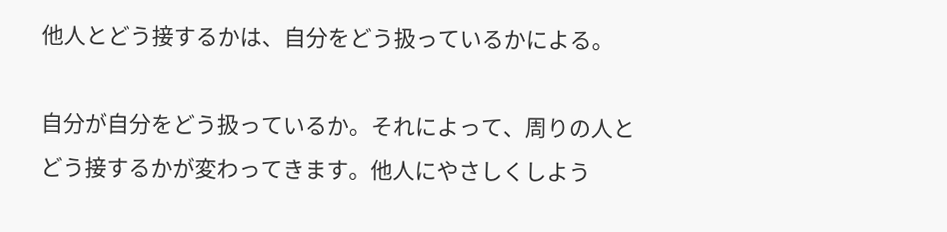他人とどう接するかは、自分をどう扱っているかによる。

自分が自分をどう扱っているか。それによって、周りの人とどう接するかが変わってきます。他人にやさしくしよう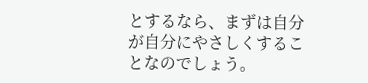とするなら、まずは自分が自分にやさしくすることなのでしょう。